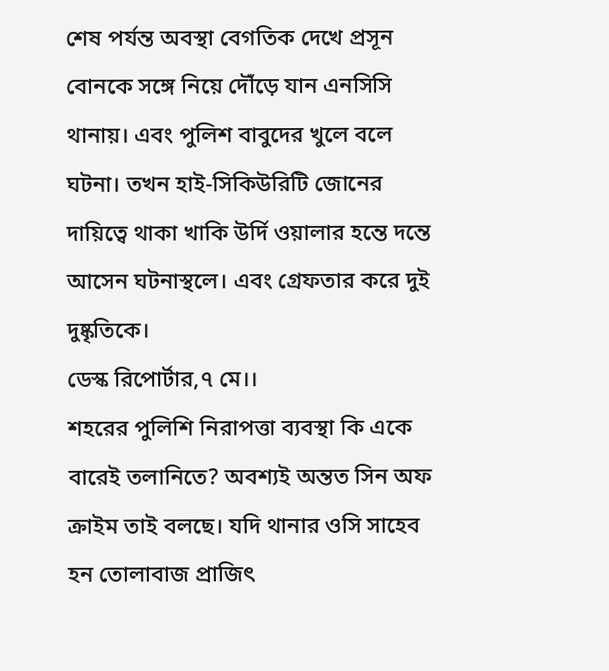শেষ পর্যন্ত অবস্থা বেগতিক দেখে প্রসূন বোনকে সঙ্গে নিয়ে দৌঁড়ে যান এনসিসি থানায়। এবং পুলিশ বাবুদের খুলে বলে ঘটনা। তখন হাই-সিকিউরিটি জোনের দায়িত্বে থাকা খাকি উর্দি ওয়ালার হন্তে দন্তে আসেন ঘটনাস্থলে। এবং গ্রেফতার করে দুই দুষ্কৃতিকে।
ডেস্ক রিপোর্টার,৭ মে।।
শহরের পুলিশি নিরাপত্তা ব্যবস্থা কি একে বারেই তলানিতে? অবশ্যই অন্তত সিন অফ ক্রাইম তাই বলছে। যদি থানার ওসি সাহেব হন তোলাবাজ প্রাজিৎ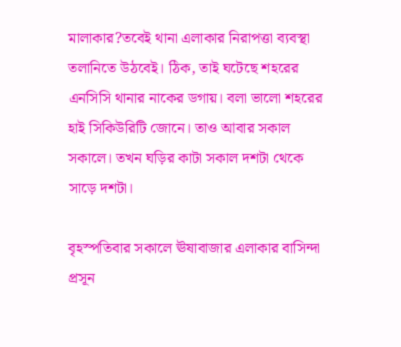মালাকার?তবেই থানা এলাকার নিরাপত্তা ব্যবস্থা তলানিতে উঠবেই। ঠিক, তাই ঘটেছে শহরের এনসিসি থানার নাকের ডগায়। বলা ভালো শহরের হাই সিকিউরিটি জোনে। তাও আবার সকাল সকালে। তখন ঘড়ির কাটা সকাল দশটা থেকে সাড়ে দশটা।

বৃহস্পতিবার সকালে ঊষাবাজার এলাকার বাসিন্দা প্রসূন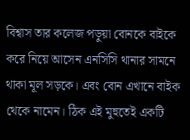বিশ্বাস তার কলেজ পড়ুয়া বোনকে বাইকে করে নিয়ে আসেন এনসিসি থানার সামনে থাকা মূল সড়কে। এবং বোন এখানে বাইক থেকে নামেন। ঠিক এই মুহুতেই একটি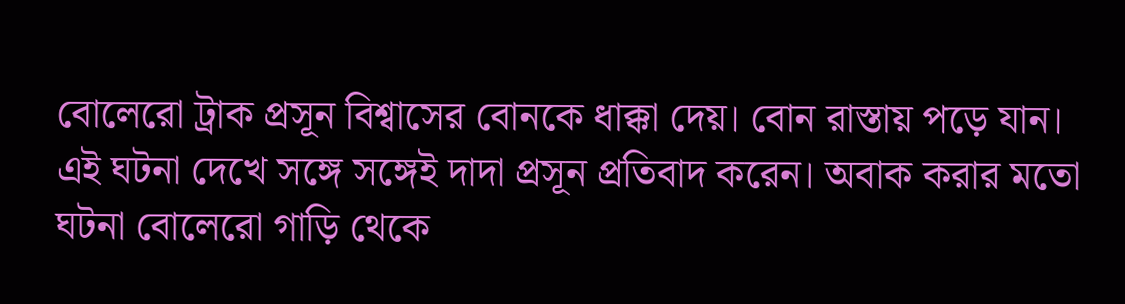বোলেরো ট্রাক প্রসূন বিশ্বাসের বোনকে ধাক্কা দেয়। বোন রাস্তায় পড়ে যান। এই ঘটনা দেখে সঙ্গে সঙ্গেই দাদা প্রসূন প্রতিবাদ করেন। অবাক করার মতো ঘটনা বোলেরো গাড়ি থেকে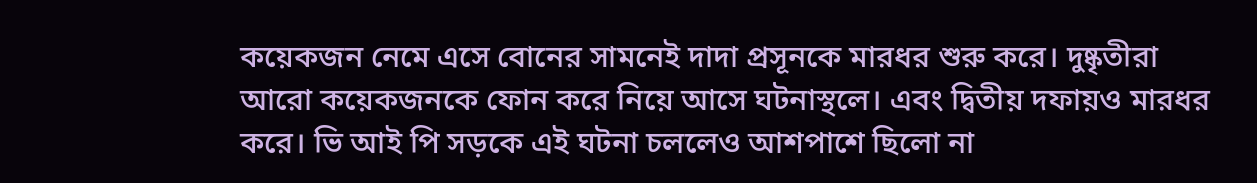কয়েকজন নেমে এসে বোনের সামনেই দাদা প্রসূনকে মারধর শুরু করে। দুষ্কৃতীরা আরো কয়েকজনকে ফোন করে নিয়ে আসে ঘটনাস্থলে। এবং দ্বিতীয় দফায়ও মারধর করে। ভি আই পি সড়কে এই ঘটনা চললেও আশপাশে ছিলো না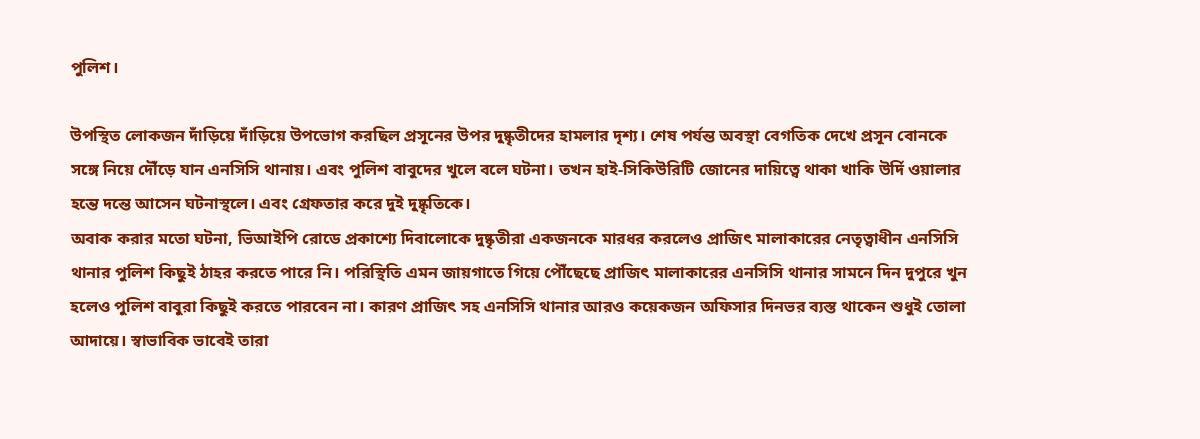পুলিশ।

উপস্থিত লোকজন দাঁড়িয়ে দাঁড়িয়ে উপভোগ করছিল প্রসূনের উপর দুষ্কৃতীদের হামলার দৃশ্য। শেষ পর্যন্ত অবস্থা বেগতিক দেখে প্রসূন বোনকে সঙ্গে নিয়ে দৌঁড়ে যান এনসিসি থানায়। এবং পুলিশ বাবুদের খুলে বলে ঘটনা। তখন হাই-সিকিউরিটি জোনের দায়িত্বে থাকা খাকি উর্দি ওয়ালার হন্তে দন্তে আসেন ঘটনাস্থলে। এবং গ্রেফতার করে দুই দুষ্কৃতিকে।
অবাক করার মতো ঘটনা, ভিআইপি রোডে প্রকাশ্যে দিবালোকে দুষ্কৃতীরা একজনকে মারধর করলেও প্রাজিৎ মালাকারের নেতৃত্বাধীন এনসিসি থানার পুলিশ কিছুই ঠাহর করতে পারে নি। পরিস্থিতি এমন জায়গাতে গিয়ে পৌঁছেছে প্রাজিৎ মালাকারের এনসিসি থানার সামনে দিন দুপুরে খুন হলেও পুলিশ বাবুরা কিছুই করতে পারবেন না। কারণ প্রাজিৎ সহ এনসিসি থানার আরও কয়েকজন অফিসার দিনভর ব্যস্ত থাকেন শুধুই তোলা আদায়ে। স্বাভাবিক ভাবেই তারা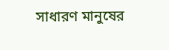সাধারণ মানুষের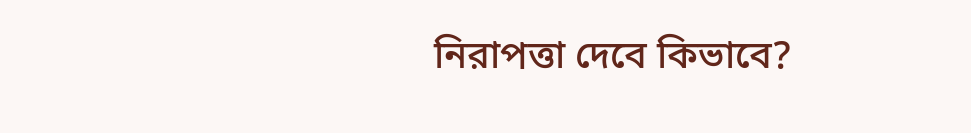নিরাপত্তা দেবে কিভাবে?